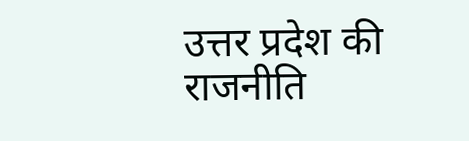उत्तर प्रदेश की राजनीति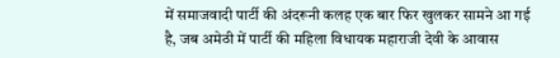में समाजवादी पार्टी की अंदरूनी कलह एक बार फिर खुलकर सामने आ गई है, जब अमेठी में पार्टी की महिला विधायक महाराजी देवी के आवास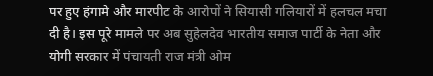पर हुए हंगामे और मारपीट के आरोपों ने सियासी गलियारों में हलचल मचा दी है। इस पूरे मामले पर अब सुहेलदेव भारतीय समाज पार्टी के नेता और योगी सरकार में पंचायती राज मंत्री ओम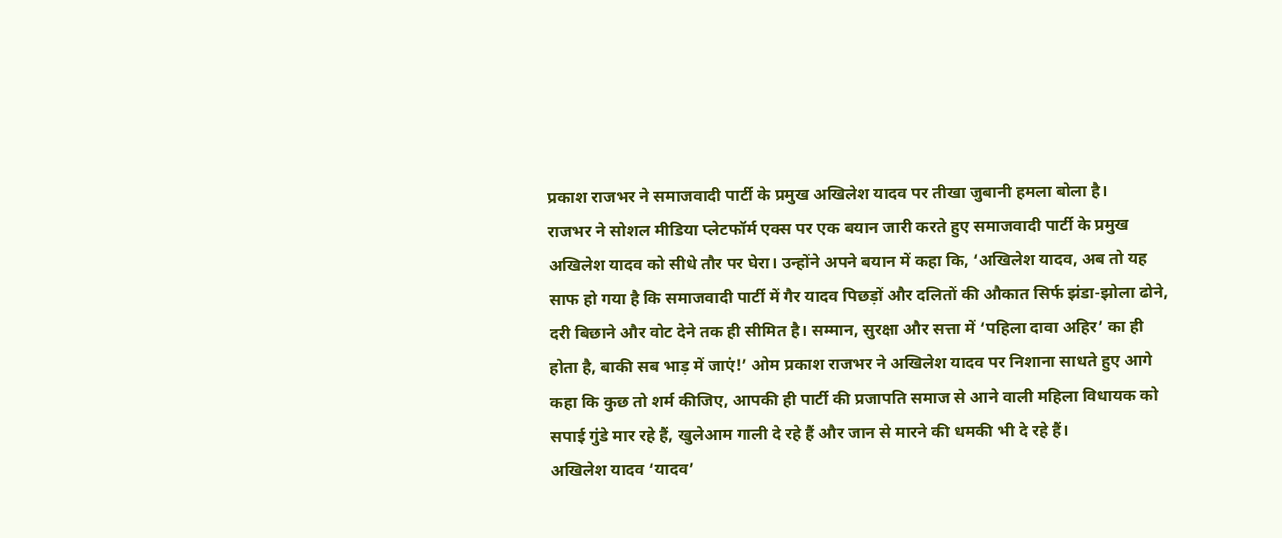प्रकाश राजभर ने समाजवादी पार्टी के प्रमुख अखिलेश यादव पर तीखा जुबानी हमला बोला है।
राजभर ने सोशल मीडिया प्लेटफॉर्म एक्स पर एक बयान जारी करते हुए समाजवादी पार्टी के प्रमुख अखिलेश यादव को सीधे तौर पर घेरा। उन्होंने अपने बयान में कहा कि, ‘अखिलेश यादव, अब तो यह साफ हो गया है कि समाजवादी पार्टी में गैर यादव पिछड़ों और दलितों की औकात सिर्फ झंडा-झोला ढोने, दरी बिछाने और वोट देने तक ही सीमित है। सम्मान, सुरक्षा और सत्ता में ‘पहिला दावा अहिर’ का ही होता है, बाकी सब भाड़ में जाएं!’ ओम प्रकाश राजभर ने अखिलेश यादव पर निशाना साधते हुए आगे कहा कि कुछ तो शर्म कीजिए, आपकी ही पार्टी की प्रजापति समाज से आने वाली महिला विधायक को सपाई गुंडे मार रहे हैं, खुलेआम गाली दे रहे हैं और जान से मारने की धमकी भी दे रहे हैं।
अखिलेश यादव ‘यादव’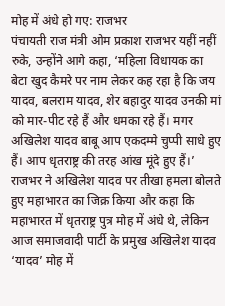मोह में अंधे हो गए: राजभर
पंचायती राज मंत्री ओम प्रकाश राजभर यहीं नहीं रुके, उन्होंने आगे कहा, ‘महिला विधायक का बेटा खुद कैमरे पर नाम लेकर कह रहा है कि जय यादव, बलराम यादव, शेर बहादुर यादव उनकी मां को मार-पीट रहे हैं और धमका रहे हैं। मगर अखिलेश यादव बाबू आप एकदम्मे चुप्पी साधे हुए हैं। आप धृतराष्ट्र की तरह आंख मूंदे हुए हैं।’ राजभर ने अखिलेश यादव पर तीखा हमला बोलते हुए महाभारत का जिक्र किया और कहा कि महाभारत में धृतराष्ट्र पुत्र मोह में अंधे थे, लेकिन आज समाजवादी पार्टी के प्रमुख अखिलेश यादव ‘यादव’ मोह में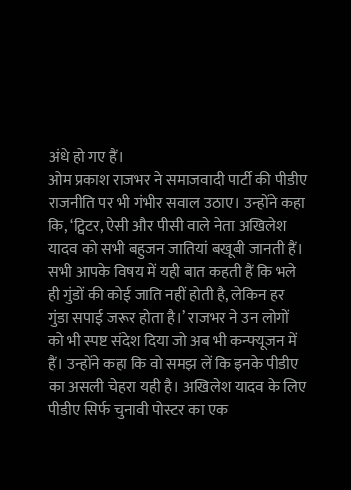अंधे हो गए हैं।
ओम प्रकाश राजभर ने समाजवादी पार्टी की पीडीए राजनीति पर भी गंभीर सवाल उठाए। उन्होंने कहा कि, ‘ट्विटर, ऐसी और पीसी वाले नेता अखिलेश यादव को सभी बहुजन जातियां बखूबी जानती हैं। सभी आपके विषय में यही बात कहती हैं कि भले ही गुंडों की कोई जाति नहीं होती है, लेकिन हर गुंडा सपाई जरूर होता है।’ राजभर ने उन लोगों को भी स्पष्ट संदेश दिया जो अब भी कन्फ्यूजन में हैं। उन्होंने कहा कि वो समझ लें कि इनके पीडीए का असली चेहरा यही है। अखिलेश यादव के लिए पीडीए सिर्फ चुनावी पोस्टर का एक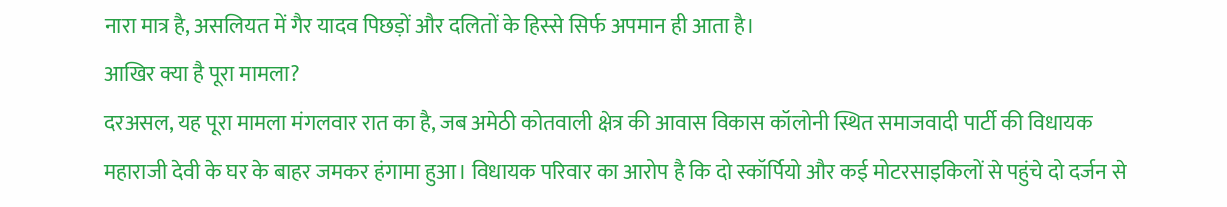नारा मात्र है, असलियत में गैर यादव पिछड़ों और दलितों के हिस्से सिर्फ अपमान ही आता है।
आखिर क्या है पूरा मामला?
दरअसल, यह पूरा मामला मंगलवार रात का है, जब अमेठी कोतवाली क्षेत्र की आवास विकास कॉलोनी स्थित समाजवादी पार्टी की विधायक महाराजी देवी के घर के बाहर जमकर हंगामा हुआ। विधायक परिवार का आरोप है कि दो स्कॉर्पियो और कई मोटरसाइकिलों से पहुंचे दो दर्जन से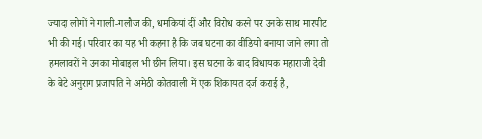ज्यादा लोगों ने गाली-गलौज की, धमकियां दीं और विरोध करने पर उनके साथ मारपीट भी की गई। परिवार का यह भी कहना है कि जब घटना का वीडियो बनाया जाने लगा तो हमलावरों ने उनका मोबाइल भी छीन लिया। इस घटना के बाद विधायक महाराजी देवी के बेटे अनुराग प्रजापति ने अमेठी कोतवाली में एक शिकायत दर्ज कराई है,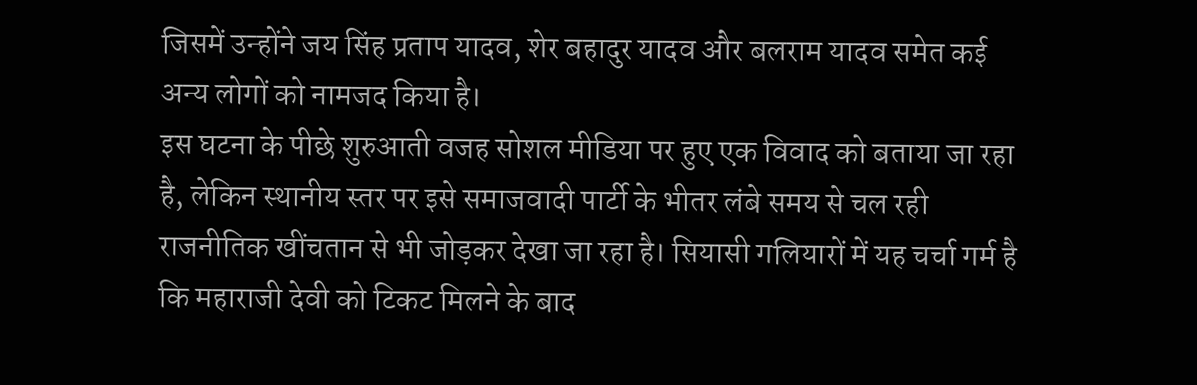जिसमें उन्होंने जय सिंह प्रताप यादव, शेर बहादुर यादव और बलराम यादव समेत कई अन्य लोगों को नामजद किया है।
इस घटना के पीछे शुरुआती वजह सोशल मीडिया पर हुए एक विवाद को बताया जा रहा है, लेकिन स्थानीय स्तर पर इसे समाजवादी पार्टी के भीतर लंबे समय से चल रही राजनीतिक खींचतान से भी जोड़कर देखा जा रहा है। सियासी गलियारों में यह चर्चा गर्म है कि महाराजी देवी को टिकट मिलने के बाद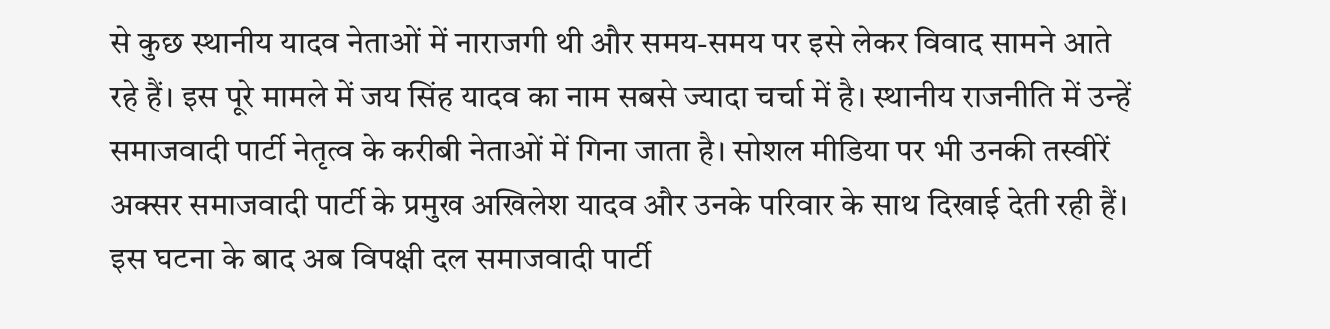से कुछ स्थानीय यादव नेताओं में नाराजगी थी और समय-समय पर इसे लेकर विवाद सामने आते रहे हैं। इस पूरे मामले में जय सिंह यादव का नाम सबसे ज्यादा चर्चा में है। स्थानीय राजनीति में उन्हें समाजवादी पार्टी नेतृत्व के करीबी नेताओं में गिना जाता है। सोशल मीडिया पर भी उनकी तस्वीरें अक्सर समाजवादी पार्टी के प्रमुख अखिलेश यादव और उनके परिवार के साथ दिखाई देती रही हैं।
इस घटना के बाद अब विपक्षी दल समाजवादी पार्टी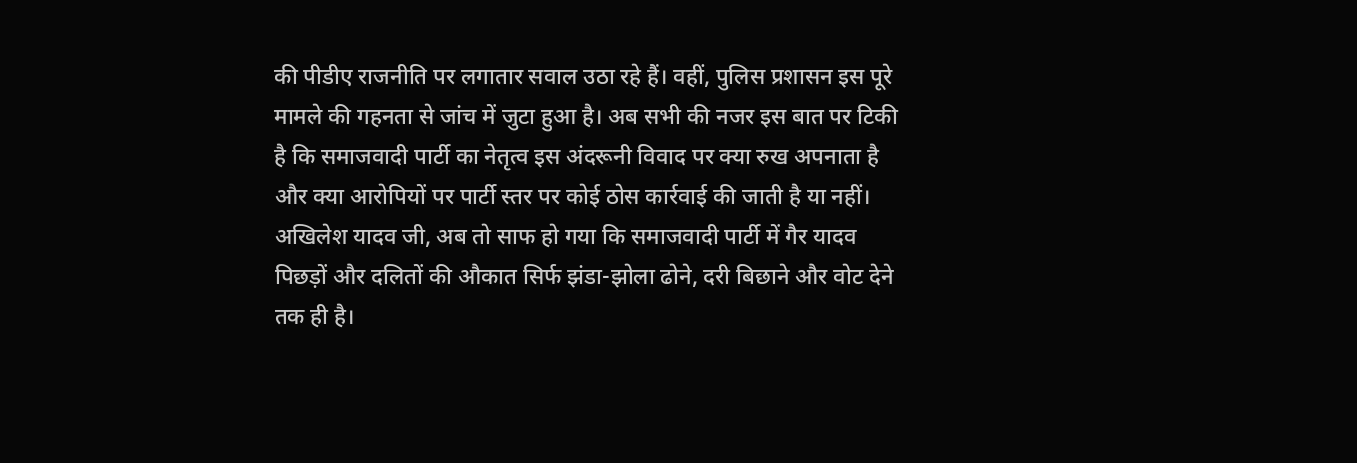की पीडीए राजनीति पर लगातार सवाल उठा रहे हैं। वहीं, पुलिस प्रशासन इस पूरे मामले की गहनता से जांच में जुटा हुआ है। अब सभी की नजर इस बात पर टिकी है कि समाजवादी पार्टी का नेतृत्व इस अंदरूनी विवाद पर क्या रुख अपनाता है और क्या आरोपियों पर पार्टी स्तर पर कोई ठोस कार्रवाई की जाती है या नहीं।
अखिलेश यादव जी, अब तो साफ हो गया कि समाजवादी पार्टी में गैर यादव पिछड़ों और दलितों की औकात सिर्फ झंडा-झोला ढोने, दरी बिछाने और वोट देने तक ही है।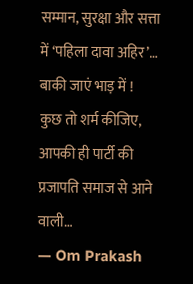सम्मान, सुरक्षा और सत्ता में ‘पहिला दावा अहिर’… बाकी जाएं भाड़ में !
कुछ तो शर्म कीजिए, आपकी ही पार्टी की प्रजापति समाज से आने वाली…
— Om Prakash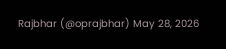Rajbhar (@oprajbhar) May 28, 2026